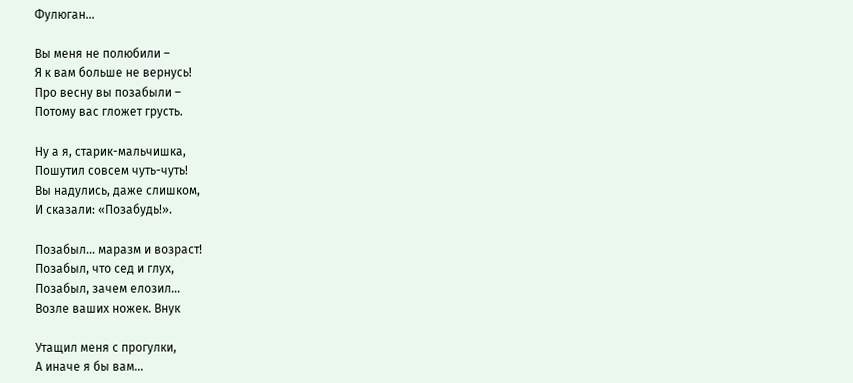Фулюган...

Вы меня не полюбили –
Я к вам больше не вернусь!
Про весну вы позабыли –
Потому вас гложет грусть.

Ну а я, старик-мальчишка,
Пошутил совсем чуть-чуть!
Вы надулись, даже слишком,
И сказали: «Позабудь!».

Позабыл… маразм и возраст!
Позабыл, что сед и глух,
Позабыл, зачем елозил…
Возле ваших ножек. Внук

Утащил меня с прогулки,
А иначе я бы вам…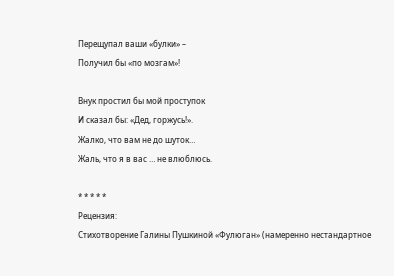Перещупал ваши «булки» –
Получил бы «по мозгам»!

Внук простил бы мой проступок
И сказал бы: «Дед, горжусь!».
Жалко, что вам не до шуток…
Жаль, что я в вас … не влюблюсь.

* * * * *
Рецензия:
Стихотворение Галины Пушкиной «Фулюган» (намеренно нестандартное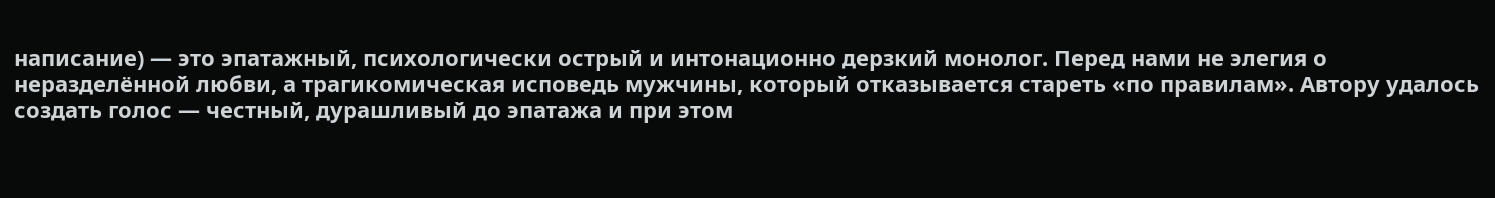написание) — это эпатажный, психологически острый и интонационно дерзкий монолог. Перед нами не элегия о неразделённой любви, а трагикомическая исповедь мужчины, который отказывается стареть «по правилам». Автору удалось создать голос — честный, дурашливый до эпатажа и при этом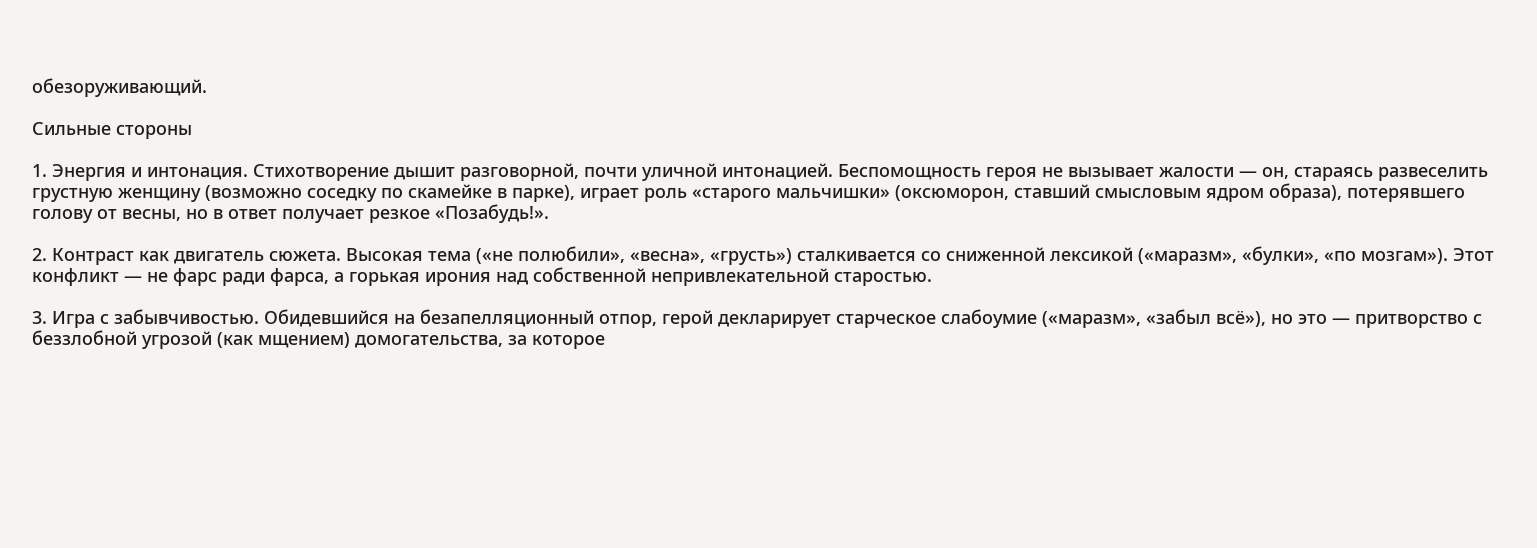обезоруживающий.

Сильные стороны

1. Энергия и интонация. Стихотворение дышит разговорной, почти уличной интонацией. Беспомощность героя не вызывает жалости — он, стараясь развеселить грустную женщину (возможно соседку по скамейке в парке), играет роль «старого мальчишки» (оксюморон, ставший смысловым ядром образа), потерявшего голову от весны, но в ответ получает резкое «Позабудь!».

2. Контраст как двигатель сюжета. Высокая тема («не полюбили», «весна», «грусть») сталкивается со сниженной лексикой («маразм», «булки», «по мозгам»). Этот конфликт — не фарс ради фарса, а горькая ирония над собственной непривлекательной старостью.

3. Игра с забывчивостью. Обидевшийся на безапелляционный отпор, герой декларирует старческое слабоумие («маразм», «забыл всё»), но это — притворство с беззлобной угрозой (как мщением) домогательства, за которое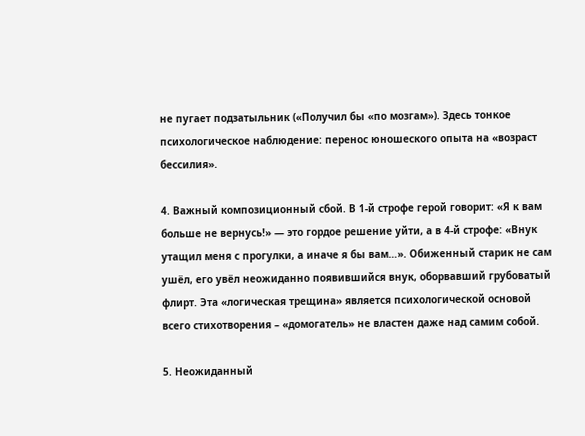не пугает подзатыльник («Получил бы «по мозгам»). Здесь тонкое психологическое наблюдение: перенос юношеского опыта на «возраст бессилия».

4. Важный композиционный сбой. В 1-й строфе герой говорит: «Я к вам больше не вернусь!» — это гордое решение уйти, а в 4-й строфе: «Внук утащил меня с прогулки, а иначе я бы вам…». Обиженный старик не сам ушёл, его увёл неожиданно появившийся внук, оборвавший грубоватый флирт. Эта «логическая трещина» является психологической основой всего стихотворения – «домогатель» не властен даже над самим собой.

5. Неожиданный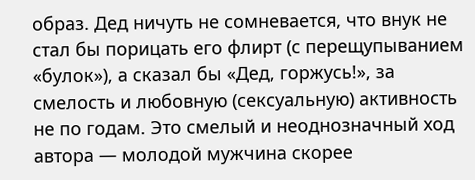образ. Дед ничуть не сомневается, что внук не стал бы порицать его флирт (с перещупыванием «булок»), а сказал бы «Дед, горжусь!», за смелость и любовную (сексуальную) активность не по годам. Это смелый и неоднозначный ход автора — молодой мужчина скорее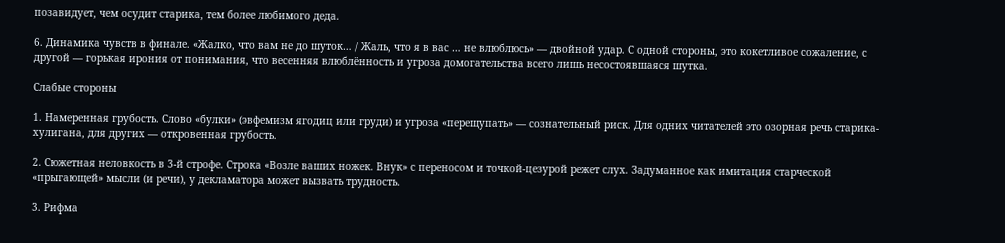позавидует, чем осудит старика, тем более любимого деда.

6. Динамика чувств в финале. «Жалко, что вам не до шуток… / Жаль, что я в вас … не влюблюсь» — двойной удар. С одной стороны, это кокетливое сожаление, с другой — горькая ирония от понимания, что весенняя влюблённость и угроза домогательства всего лишь несостоявшаяся шутка.

Слабые стороны

1. Намеренная грубость. Слово «булки» (эвфемизм ягодиц или груди) и угроза «перещупать» — сознательный риск. Для одних читателей это озорная речь старика-хулигана, для других — откровенная грубость.

2. Сюжетная неловкость в 3-й строфе. Строка «Возле ваших ножек. Внук» с переносом и точкой-цезурой режет слух. Задуманное как имитация старческой «прыгающей» мысли (и речи), у декламатора может вызвать трудность.

3. Рифма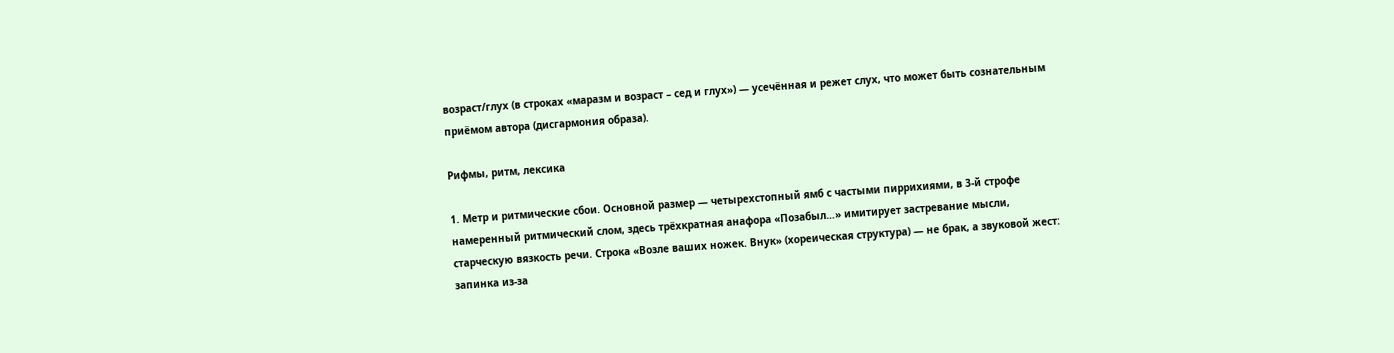возраст/глух (в строках «маразм и возраст – сед и глух») — усечённая и режет слух, что может быть сознательным приёмом автора (дисгармония образа).

Рифмы, ритм, лексика

1. Метр и ритмические сбои. Основной размер — четырехстопный ямб с частыми пиррихиями, в 3-й строфе намеренный ритмический слом, здесь трёхкратная анафора «Позабыл…» имитирует застревание мысли, старческую вязкость речи. Строка «Возле ваших ножек. Внук» (хореическая структура) — не брак, а звуковой жест: запинка из-за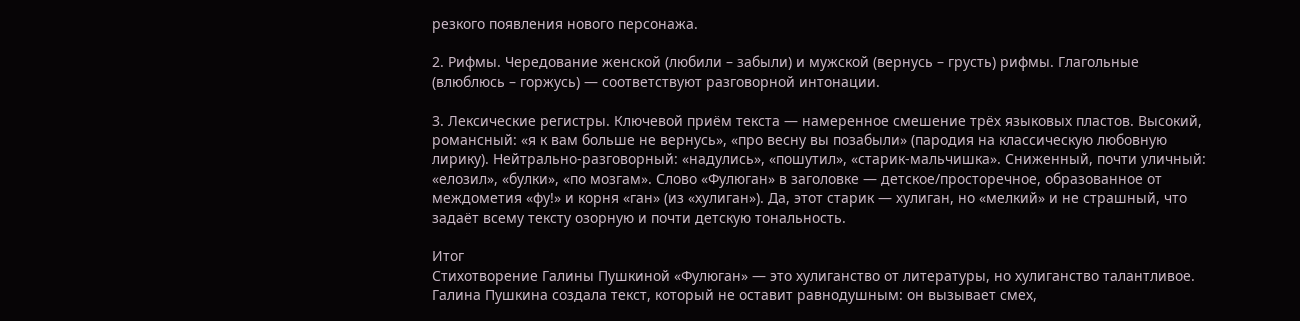резкого появления нового персонажа.

2. Рифмы. Чередование женской (любили – забыли) и мужской (вернусь – грусть) рифмы. Глагольные (влюблюсь – горжусь) — соответствуют разговорной интонации.

3. Лексические регистры. Ключевой приём текста — намеренное смешение трёх языковых пластов. Высокий, романсный: «я к вам больше не вернусь», «про весну вы позабыли» (пародия на классическую любовную лирику). Нейтрально-разговорный: «надулись», «пошутил», «старик-мальчишка». Сниженный, почти уличный: «елозил», «булки», «по мозгам». Слово «Фулюган» в заголовке — детское/просторечное, образованное от междометия «фу!» и корня «ган» (из «хулиган»). Да, этот старик — хулиган, но «мелкий» и не страшный, что задаёт всему тексту озорную и почти детскую тональность.

Итог
Стихотворение Галины Пушкиной «Фулюган» — это хулиганство от литературы, но хулиганство талантливое. Галина Пушкина создала текст, который не оставит равнодушным: он вызывает смех,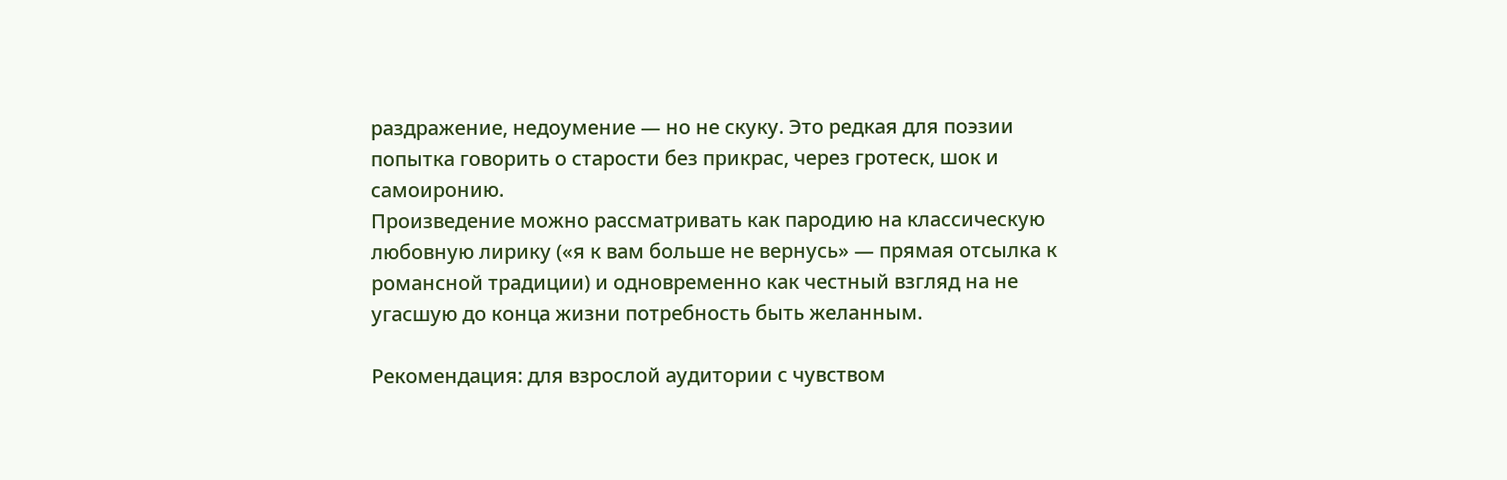раздражение, недоумение — но не скуку. Это редкая для поэзии попытка говорить о старости без прикрас, через гротеск, шок и самоиронию.
Произведение можно рассматривать как пародию на классическую любовную лирику («я к вам больше не вернусь» — прямая отсылка к романсной традиции) и одновременно как честный взгляд на не угасшую до конца жизни потребность быть желанным.

Рекомендация: для взрослой аудитории с чувством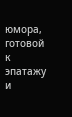юмора, готовой к эпатажу и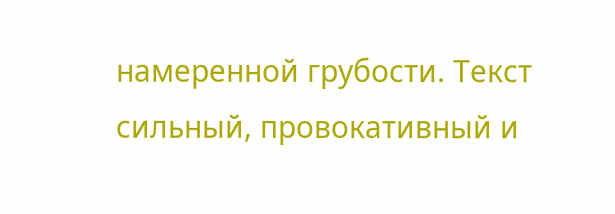намеренной грубости. Текст сильный, провокативный и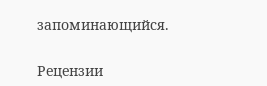запоминающийся.


Рецензии